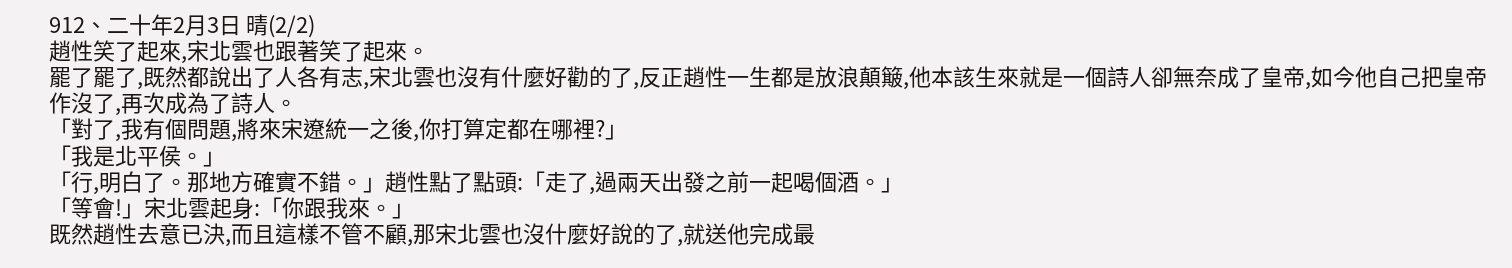912、二十年2月3日 晴(2/2)
趙性笑了起來,宋北雲也跟著笑了起來。
罷了罷了,既然都說出了人各有志,宋北雲也沒有什麼好勸的了,反正趙性一生都是放浪顛簸,他本該生來就是一個詩人卻無奈成了皇帝,如今他自己把皇帝作沒了,再次成為了詩人。
「對了,我有個問題,將來宋遼統一之後,你打算定都在哪裡?」
「我是北平侯。」
「行,明白了。那地方確實不錯。」趙性點了點頭:「走了,過兩天出發之前一起喝個酒。」
「等會!」宋北雲起身:「你跟我來。」
既然趙性去意已決,而且這樣不管不顧,那宋北雲也沒什麼好說的了,就送他完成最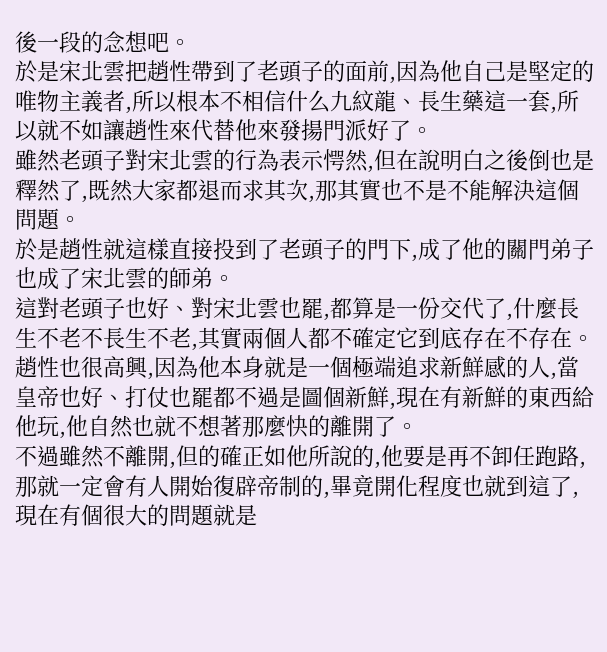後一段的念想吧。
於是宋北雲把趙性帶到了老頭子的面前,因為他自己是堅定的唯物主義者,所以根本不相信什么九紋龍、長生藥這一套,所以就不如讓趙性來代替他來發揚門派好了。
雖然老頭子對宋北雲的行為表示愕然,但在說明白之後倒也是釋然了,既然大家都退而求其次,那其實也不是不能解決這個問題。
於是趙性就這樣直接投到了老頭子的門下,成了他的關門弟子也成了宋北雲的師弟。
這對老頭子也好、對宋北雲也罷,都算是一份交代了,什麼長生不老不長生不老,其實兩個人都不確定它到底存在不存在。
趙性也很高興,因為他本身就是一個極端追求新鮮感的人,當皇帝也好、打仗也罷都不過是圖個新鮮,現在有新鮮的東西給他玩,他自然也就不想著那麼快的離開了。
不過雖然不離開,但的確正如他所說的,他要是再不卸任跑路,那就一定會有人開始復辟帝制的,畢竟開化程度也就到這了,現在有個很大的問題就是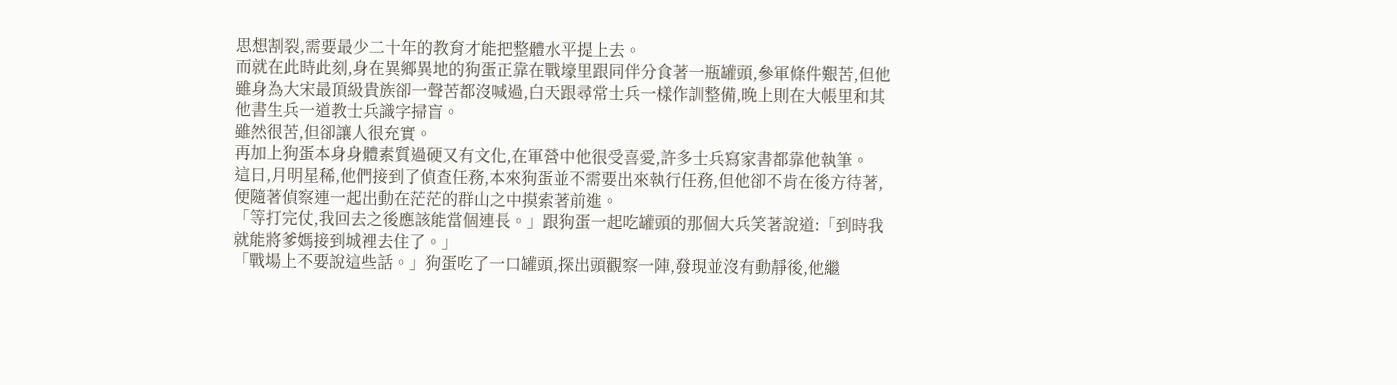思想割裂,需要最少二十年的教育才能把整體水平提上去。
而就在此時此刻,身在異鄉異地的狗蛋正靠在戰壕里跟同伴分食著一瓶罐頭,參軍條件艱苦,但他雖身為大宋最頂級貴族卻一聲苦都沒喊過,白天跟尋常士兵一樣作訓整備,晚上則在大帳里和其他書生兵一道教士兵識字掃盲。
雖然很苦,但卻讓人很充實。
再加上狗蛋本身身體素質過硬又有文化,在軍營中他很受喜愛,許多士兵寫家書都靠他執筆。
這日,月明星稀,他們接到了偵查任務,本來狗蛋並不需要出來執行任務,但他卻不肯在後方待著,便隨著偵察連一起出動在茫茫的群山之中摸索著前進。
「等打完仗,我回去之後應該能當個連長。」跟狗蛋一起吃罐頭的那個大兵笑著說道:「到時我就能將爹媽接到城裡去住了。」
「戰場上不要說這些話。」狗蛋吃了一口罐頭,探出頭觀察一陣,發現並沒有動靜後,他繼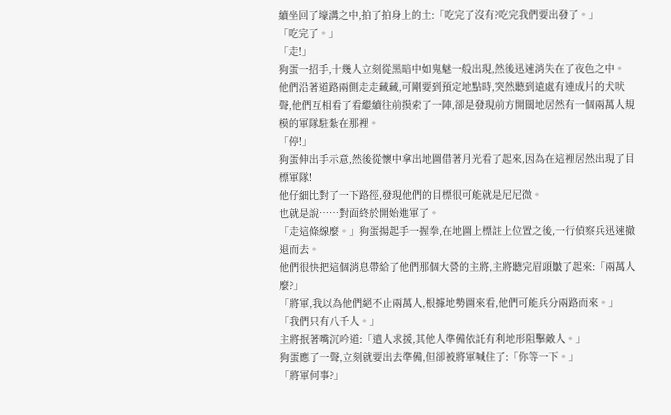續坐回了壕溝之中,拍了拍身上的土:「吃完了沒有?吃完我們要出發了。」
「吃完了。」
「走!」
狗蛋一招手,十幾人立刻從黑暗中如鬼魅一般出現,然後迅速消失在了夜色之中。
他們沿著道路兩側走走藏藏,可剛要到預定地點時,突然聽到遠處有連成片的犬吠聲,他們互相看了看繼續往前摸索了一陣,卻是發現前方開闊地居然有一個兩萬人規模的軍隊駐紮在那裡。
「停!」
狗蛋伸出手示意,然後從懷中拿出地圖借著月光看了起來,因為在這裡居然出現了目標軍隊!
他仔細比對了一下路徑,發現他們的目標很可能就是尼尼微。
也就是說……對面終於開始進軍了。
「走這條線麼。」狗蛋揚起手一握拳,在地圖上標註上位置之後,一行偵察兵迅速撤退而去。
他們很快把這個消息帶給了他們那個大營的主將,主將聽完眉頭皺了起來:「兩萬人麼?」
「將軍,我以為他們絕不止兩萬人,根據地勢圖來看,他們可能兵分兩路而來。」
「我們只有八千人。」
主將抿著嘴沉吟道:「遣人求援,其他人準備依託有利地形阻擊敵人。」
狗蛋應了一聲,立刻就要出去準備,但卻被將軍喊住了:「你等一下。」
「將軍何事?」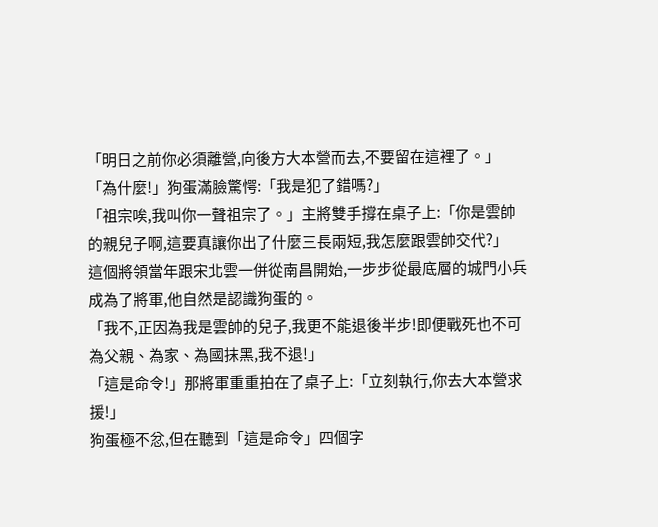「明日之前你必須離營,向後方大本營而去,不要留在這裡了。」
「為什麼!」狗蛋滿臉驚愕:「我是犯了錯嗎?」
「祖宗唉,我叫你一聲祖宗了。」主將雙手撐在桌子上:「你是雲帥的親兒子啊,這要真讓你出了什麼三長兩短,我怎麼跟雲帥交代?」
這個將領當年跟宋北雲一併從南昌開始,一步步從最底層的城門小兵成為了將軍,他自然是認識狗蛋的。
「我不,正因為我是雲帥的兒子,我更不能退後半步!即便戰死也不可為父親、為家、為國抹黑,我不退!」
「這是命令!」那將軍重重拍在了桌子上:「立刻執行,你去大本營求援!」
狗蛋極不忿,但在聽到「這是命令」四個字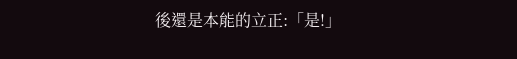後還是本能的立正:「是!」